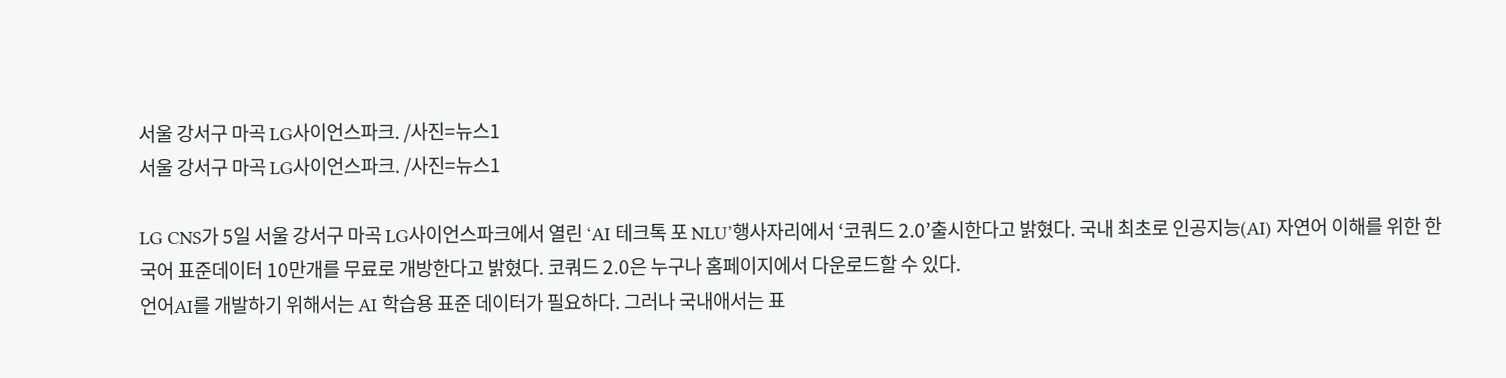서울 강서구 마곡 LG사이언스파크. /사진=뉴스1
서울 강서구 마곡 LG사이언스파크. /사진=뉴스1

LG CNS가 5일 서울 강서구 마곡 LG사이언스파크에서 열린 ‘AI 테크톡 포 NLU’행사자리에서 ‘코쿼드 2.0’출시한다고 밝혔다. 국내 최초로 인공지능(AI) 자연어 이해를 위한 한국어 표준데이터 10만개를 무료로 개방한다고 밝혔다. 코쿼드 2.0은 누구나 홈페이지에서 다운로드할 수 있다.
언어AI를 개발하기 위해서는 AI 학습용 표준 데이터가 필요하다. 그러나 국내애서는 표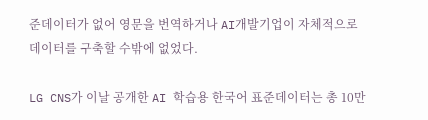준데이터가 없어 영문을 번역하거나 AI개발기업이 자체적으로 데이터를 구축할 수밖에 없었다.

LG CNS가 이날 공개한 AI 학습용 한국어 표준데이터는 총 10만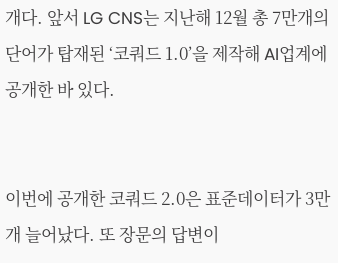개다. 앞서 LG CNS는 지난해 12월 총 7만개의 단어가 탑재된 ‘코쿼드 1.0’을 제작해 AI업계에 공개한 바 있다.


이번에 공개한 코쿼드 2.0은 표준데이터가 3만개 늘어났다. 또 장문의 답변이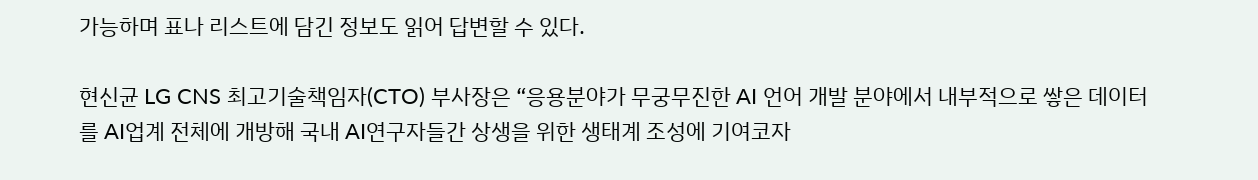가능하며 표나 리스트에 담긴 정보도 읽어 답변할 수 있다.

현신균 LG CNS 최고기술책임자(CTO) 부사장은 “응용분야가 무궁무진한 AI 언어 개발 분야에서 내부적으로 쌓은 데이터를 AI업계 전체에 개방해 국내 AI연구자들간 상생을 위한 생태계 조성에 기여코자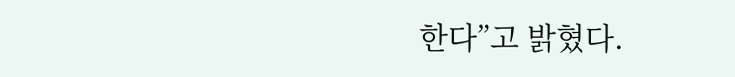한다”고 밝혔다.